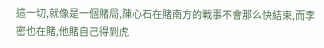這一切,就像是一個賭局,陳心石在賭南方的戰事不會那么快結束,而李密也在賭,他賭自己得到虎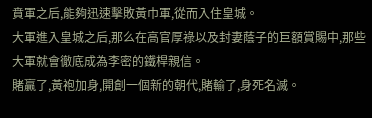賁軍之后,能夠迅速擊敗黃巾軍,從而入住皇城。
大軍進入皇城之后,那么在高官厚祿以及封妻蔭子的巨額賞賜中,那些大軍就會徹底成為李密的鐵桿親信。
賭贏了,黃袍加身,開創一個新的朝代,賭輸了,身死名滅。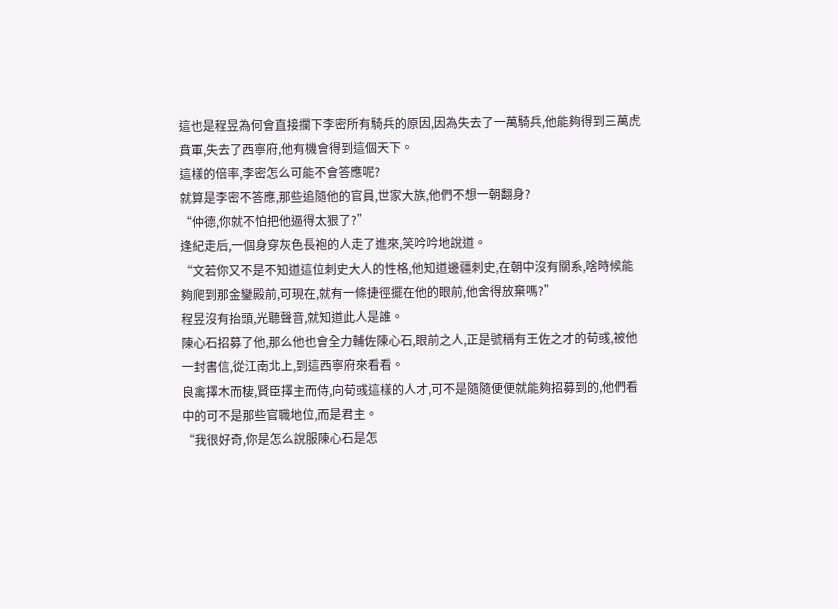這也是程昱為何會直接攔下李密所有騎兵的原因,因為失去了一萬騎兵,他能夠得到三萬虎賁軍,失去了西寧府,他有機會得到這個天下。
這樣的倍率,李密怎么可能不會答應呢?
就算是李密不答應,那些追隨他的官員,世家大族,他們不想一朝翻身?
“仲德,你就不怕把他逼得太狠了?”
逢紀走后,一個身穿灰色長袍的人走了進來,笑吟吟地說道。
“文若你又不是不知道這位刺史大人的性格,他知道邊疆刺史,在朝中沒有關系,啥時候能夠爬到那金鑾殿前,可現在,就有一條捷徑擺在他的眼前,他舍得放棄嗎?”
程昱沒有抬頭,光聽聲音,就知道此人是誰。
陳心石招募了他,那么他也會全力輔佐陳心石,眼前之人,正是號稱有王佐之才的荀彧,被他一封書信,從江南北上,到這西寧府來看看。
良禽擇木而棲,賢臣擇主而侍,向荀彧這樣的人才,可不是隨隨便便就能夠招募到的,他們看中的可不是那些官職地位,而是君主。
“我很好奇,你是怎么說服陳心石是怎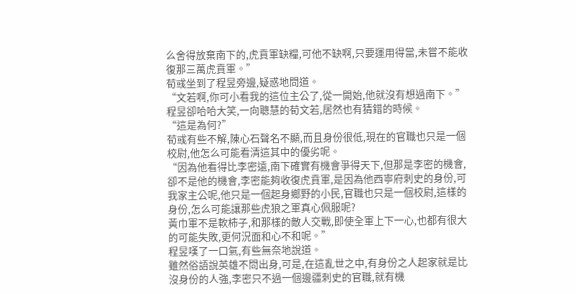么舍得放棄南下的,虎賁軍缺糧,可他不缺啊,只要運用得當,未嘗不能收復那三萬虎賁軍。”
荀彧坐到了程昱旁邊,疑惑地問道。
“文若啊,你可小看我的這位主公了,從一開始,他就沒有想過南下。”
程昱卻哈哈大笑,一向聰慧的荀文若,居然也有猜錯的時候。
“這是為何?”
荀彧有些不解,陳心石聲名不顯,而且身份很低,現在的官職也只是一個校尉,他怎么可能看清這其中的優劣呢。
“因為他看得比李密遠,南下確實有機會爭得天下,但那是李密的機會,卻不是他的機會,李密能夠收復虎賁軍,是因為他西寧府刺史的身份,可我家主公呢,他只是一個起身鄉野的小民,官職也只是一個校尉,這樣的身份,怎么可能讓那些虎狼之軍真心佩服呢?
黃巾軍不是軟柿子,和那樣的敵人交戰,即使全軍上下一心,也都有很大的可能失敗,更何況面和心不和呢。”
程昱嘆了一口氣,有些無奈地說道。
雖然俗語說英雄不問出身,可是,在這亂世之中,有身份之人起家就是比沒身份的人強,李密只不過一個邊疆刺史的官職,就有機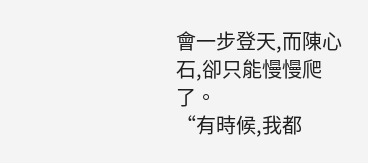會一步登天,而陳心石,卻只能慢慢爬了。
“有時候,我都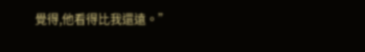覺得,他看得比我還遠。”